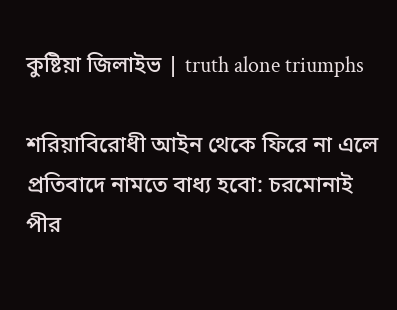কুষ্টিয়া জিলাইভ | truth alone triumphs

শরিয়াবিরোধী আইন থেকে ফিরে না এলে প্রতিবাদে নামতে বাধ্য হবো: চরমোনাই পীর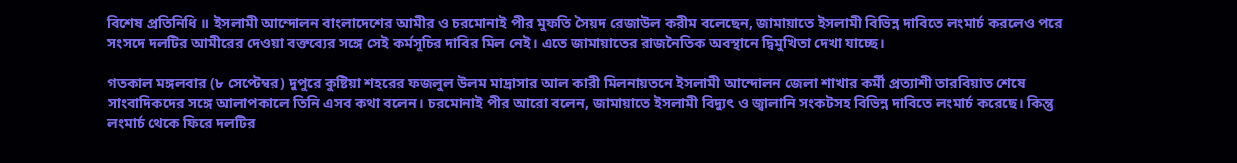বিশেষ প্রতিনিধি ॥ ইসলামী আন্দোলন বাংলাদেশের আমীর ও চরমোনাই পীর মুফতি সৈয়দ রেজাউল করীম বলেছেন, জামায়াতে ইসলামী বিভিন্ন দাবিতে লংমার্চ করলেও পরে সংসদে দলটির আমীরের দেওয়া বক্তব্যের সঙ্গে সেই কর্মসূচির দাবির মিল নেই। এতে জামায়াতের রাজনৈতিক অবস্থানে দ্বিমুখিতা দেখা যাচ্ছে।

গতকাল মঙ্গলবার (৮ সেপ্টেম্বর) দুপুরে কুষ্টিয়া শহরের ফজলুল উলম মাদ্রাসার আল কারী মিলনায়তনে ইসলামী আন্দোলন জেলা শাখার কর্মী প্রত্যাশী তারবিয়াত শেষে সাংবাদিকদের সঙ্গে আলাপকালে তিনি এসব কথা বলেন। চরমোনাই পীর আরো বলেন, জামায়াতে ইসলামী বিদ্যুৎ ও জ্বালানি সংকটসহ বিভিন্ন দাবিতে লংমার্চ করেছে। কিন্তু লংমার্চ থেকে ফিরে দলটির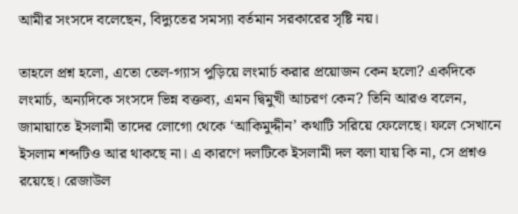আমীর সংসদে বলেছেন, বিদ্যুতের সমস্যা বর্তমান সরকারের সৃষ্টি নয়।

তাহলে প্রশ্ন হলো, এতো তেল-গ্যাস পুড়িয়ে লংমার্চ করার প্রয়োজন কেন হলো? একদিকে লংমার্চ, অন্যদিকে সংসদে ভিন্ন বক্তব্য, এমন দ্বিমুখী আচরণ কেন? তিনি আরও বলেন, জামায়াতে ইসলামী তাদের লোগো থেকে ‘আকিমুদ্দীন’ কথাটি সরিয়ে ফেলেছে। ফলে সেখানে ইসলাম শব্দটিও আর থাকছে না। এ কারণে দলটিকে ইসলামী দল বলা যায় কি না, সে প্রশ্নও রয়েছে। রেজাউল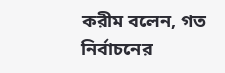করীম বলেন, গত নির্বাচনের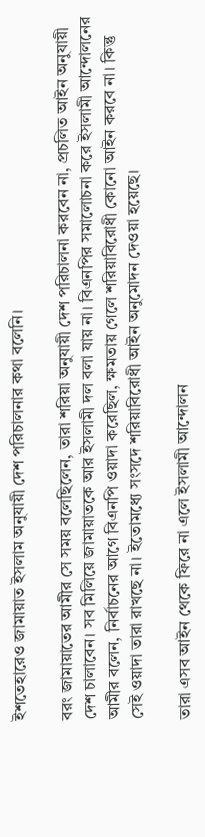ইশতেহারেও জামায়াত ইসলাম অনুযায়ী দেশ পরিচালনার কথা বলেনি।

বরং জামায়াতের আমীর সে সময় বলেছিলেন, তারা শরিয়া অনুযায়ী দেশ পরিচালনা করবেন না, প্রচলিত আইন অনুযায়ী দেশ চালাবেন। সব মিলিয়ে জামায়াতকে আর ইসলামী দল বলা যায় না। বিএনপির সমালোচনা করে ইসলামী আন্দোলনের আমীর বলেন, নির্বাচনের আগে বিএনপি ওয়াদা করেছিল, ক্ষমতায় গেলে শরিয়াবিরোধী কোনো আইন করবে না। কিন্তু সেই ওয়াদা তারা রাখছে না। ইতোমধ্যে সংসদে শরিয়াবিরোধী আইন অনুমোদন দেওয়া হয়েছে।

তারা এসব আইন থেকে ফিরে না এলে ইসলামী আন্দোলন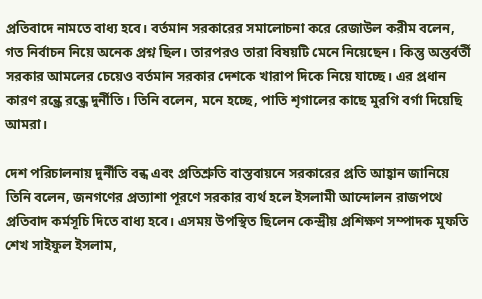প্রতিবাদে নামতে বাধ্য হবে। বর্তমান সরকারের সমালোচনা করে রেজাউল করীম বলেন, গত নির্বাচন নিয়ে অনেক প্রশ্ন ছিল। তারপরও তারা বিষয়টি মেনে নিয়েছেন। কিন্তু অন্তর্বর্তী সরকার আমলের চেয়েও বর্তমান সরকার দেশকে খারাপ দিকে নিয়ে যাচ্ছে। এর প্রধান কারণ রন্ধ্রে রন্ধ্রে দুর্নীতি। তিনি বলেন, মনে হচ্ছে, পাতি শৃগালের কাছে মুরগি বর্গা দিয়েছি আমরা।

দেশ পরিচালনায় দুর্নীতি বন্ধ এবং প্রতিশ্রুতি বাস্তবায়নে সরকারের প্রতি আহ্বান জানিয়ে তিনি বলেন, জনগণের প্রত্যাশা পূরণে সরকার ব্যর্থ হলে ইসলামী আন্দোলন রাজপথে প্রতিবাদ কর্মসূচি দিতে বাধ্য হবে। এসময় উপস্থিত ছিলেন কেন্দ্রীয় প্রশিক্ষণ সম্পাদক মুফতি শেখ সাইফুল ইসলাম,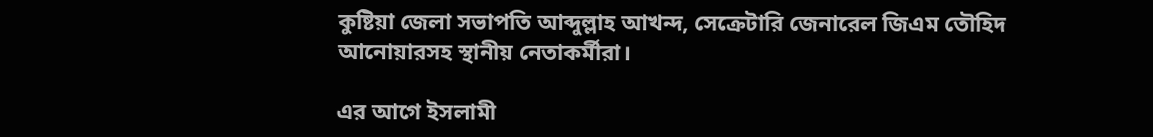কুষ্টিয়া জেলা সভাপতি আব্দুল্লাহ আখন্দ, সেক্রেটারি জেনারেল জিএম তৌহিদ আনোয়ারসহ স্থানীয় নেতাকর্মীরা।

এর আগে ইসলামী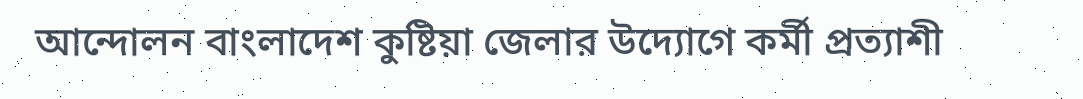আন্দোলন বাংলাদেশ কুষ্টিয়া জেলার উদ্যোগে কর্মী প্রত্যাশী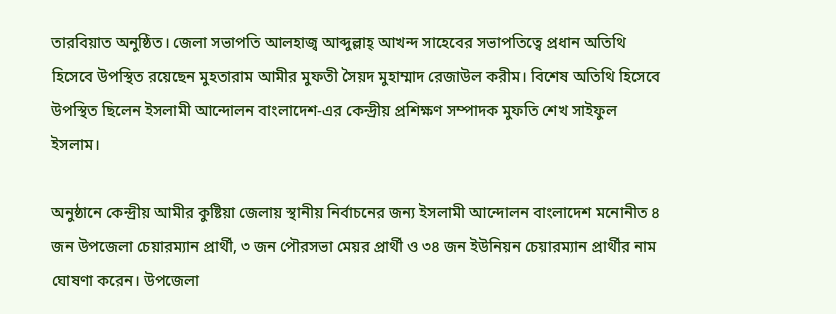তারবিয়াত অনুষ্ঠিত। জেলা সভাপতি আলহাজ্ব আব্দুল্লাহ্ আখন্দ সাহেবের সভাপতিত্বে প্রধান অতিথি হিসেবে উপস্থিত রয়েছেন মুহতারাম আমীর মুফতী সৈয়দ মুহাম্মাদ রেজাউল করীম। বিশেষ অতিথি হিসেবে উপস্থিত ছিলেন ইসলামী আন্দোলন বাংলাদেশ-এর কেন্দ্রীয় প্রশিক্ষণ সম্পাদক মুফতি শেখ সাইফুল ইসলাম।

অনুষ্ঠানে কেন্দ্রীয় আমীর কুষ্টিয়া জেলায় স্থানীয় নির্বাচনের জন্য ইসলামী আন্দোলন বাংলাদেশ মনোনীত ৪ জন উপজেলা চেয়ারম্যান প্রার্থী, ৩ জন পৌরসভা মেয়র প্রার্থী ও ৩৪ জন ইউনিয়ন চেয়ারম্যান প্রার্থীর নাম ঘোষণা করেন। উপজেলা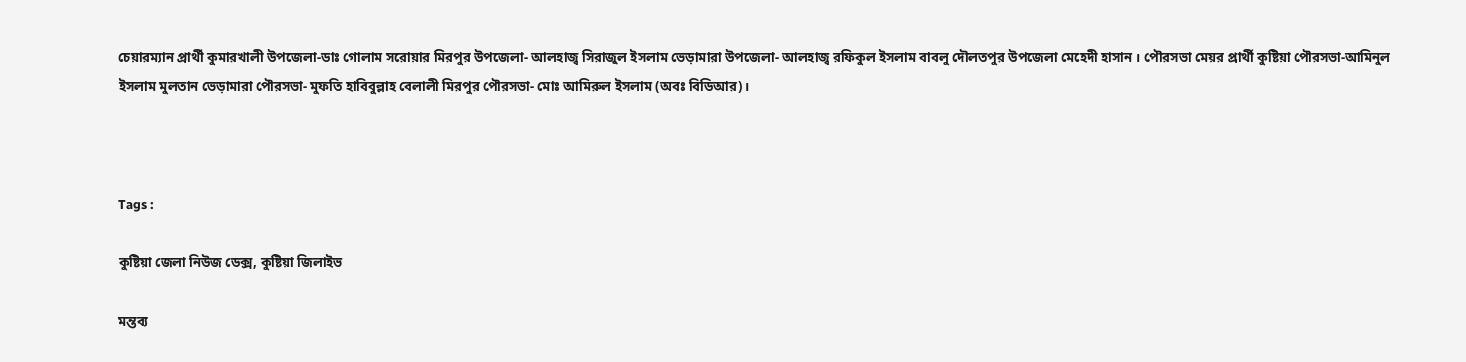চেয়ারম্যান প্রার্থী কুমারখালী উপজেলা-ডাঃ গোলাম সরোয়ার মিরপুর উপজেলা- আলহাজ্ব সিরাজুল ইসলাম ভেড়ামারা উপজেলা- আলহাজ্ব রফিকুল ইসলাম বাবলু দৌলতপুর উপজেলা মেহেদী হাসান । পৌরসভা মেয়র প্রার্থী কুষ্টিয়া পৌরসভা-আমিনুল ইসলাম মুলতান ভেড়ামারা পৌরসভা- মুফতি হাবিবুল্লাহ বেলালী মিরপুর পৌরসভা- মোঃ আমিরুল ইসলাম (অবঃ বিডিআর)।



Tags :

কুষ্টিয়া জেলা নিউজ ডেক্স, কুষ্টিয়া জিলাইভ

মন্তব্য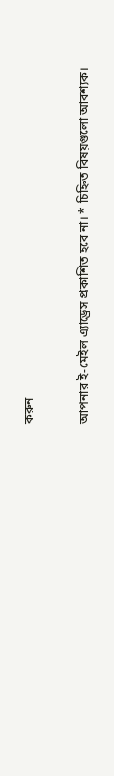করুন

আপনার ই-মেইল এ্যাড্রেস প্রকাশিত হবে না। * চিহ্নিত বিষয়গুলো আবশ্যক।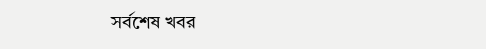সর্বশেষ খবর